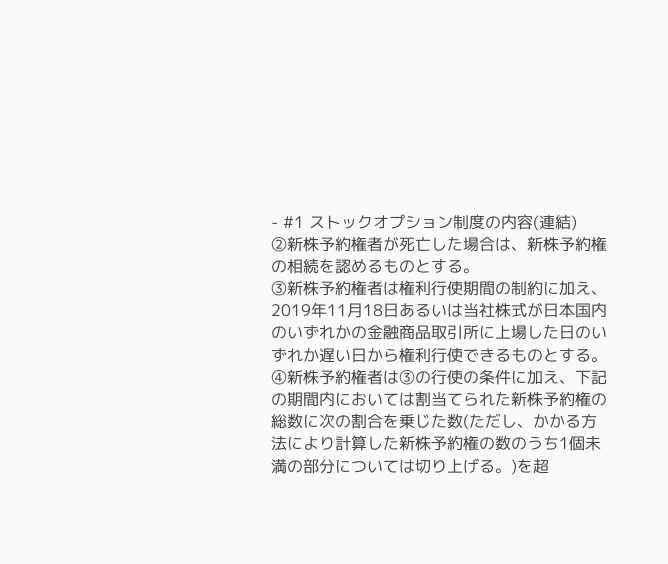- #1 ストックオプション制度の内容(連結)
②新株予約権者が死亡した場合は、新株予約権の相続を認めるものとする。
③新株予約権者は権利行使期間の制約に加え、2019年11月18日あるいは当社株式が日本国内のいずれかの金融商品取引所に上場した日のいずれか遅い日から権利行使できるものとする。
④新株予約権者は③の行使の条件に加え、下記の期間内においては割当てられた新株予約権の総数に次の割合を乗じた数(ただし、かかる方法により計算した新株予約権の数のうち1個未満の部分については切り上げる。)を超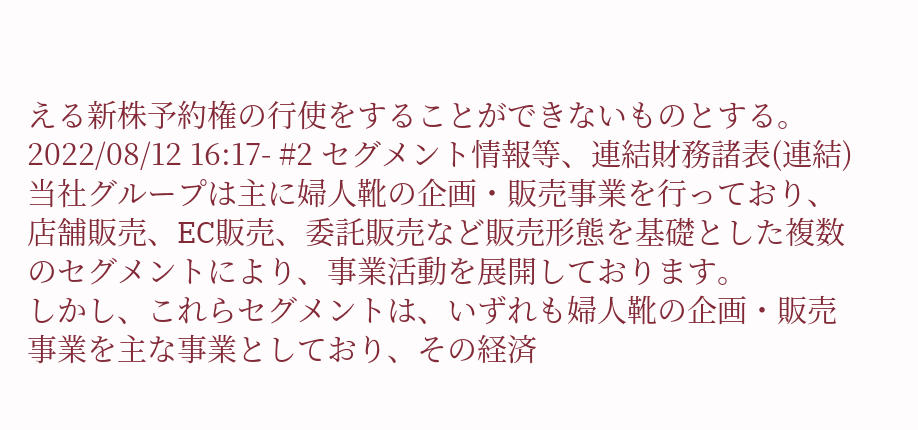える新株予約権の行使をすることができないものとする。
2022/08/12 16:17- #2 セグメント情報等、連結財務諸表(連結)
当社グループは主に婦人靴の企画・販売事業を行っており、店舗販売、EC販売、委託販売など販売形態を基礎とした複数のセグメントにより、事業活動を展開しております。
しかし、これらセグメントは、いずれも婦人靴の企画・販売事業を主な事業としており、その経済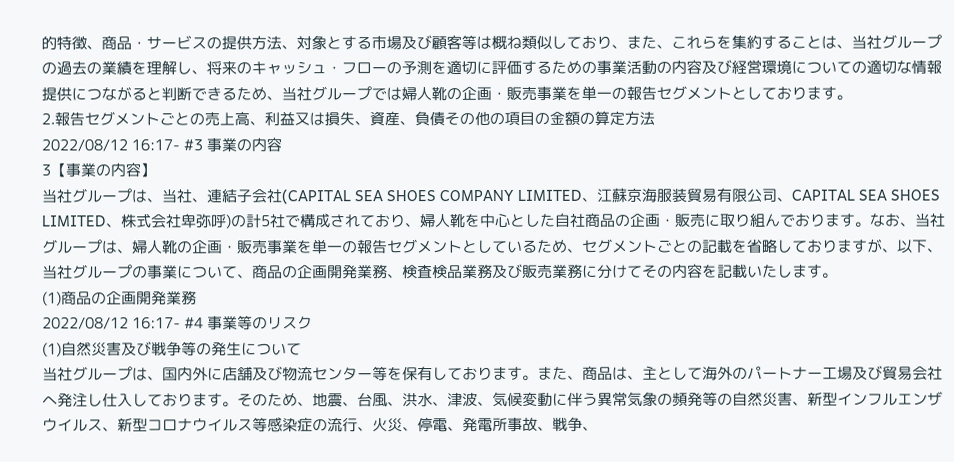的特徴、商品・サービスの提供方法、対象とする市場及び顧客等は概ね類似しており、また、これらを集約することは、当社グループの過去の業績を理解し、将来のキャッシュ・フローの予測を適切に評価するための事業活動の内容及び経営環境についての適切な情報提供につながると判断できるため、当社グループでは婦人靴の企画・販売事業を単一の報告セグメントとしております。
2.報告セグメントごとの売上高、利益又は損失、資産、負債その他の項目の金額の算定方法
2022/08/12 16:17- #3 事業の内容
3【事業の内容】
当社グループは、当社、連結子会社(CAPITAL SEA SHOES COMPANY LIMITED、江蘇京海服装貿易有限公司、CAPITAL SEA SHOES LIMITED、株式会社卑弥呼)の計5社で構成されており、婦人靴を中心とした自社商品の企画・販売に取り組んでおります。なお、当社グループは、婦人靴の企画・販売事業を単一の報告セグメントとしているため、セグメントごとの記載を省略しておりますが、以下、当社グループの事業について、商品の企画開発業務、検査検品業務及び販売業務に分けてその内容を記載いたします。
(1)商品の企画開発業務
2022/08/12 16:17- #4 事業等のリスク
(1)自然災害及び戦争等の発生について
当社グループは、国内外に店舗及び物流センター等を保有しております。また、商品は、主として海外のパートナー工場及び貿易会社へ発注し仕入しております。そのため、地震、台風、洪水、津波、気候変動に伴う異常気象の頻発等の自然災害、新型インフルエンザウイルス、新型コロナウイルス等感染症の流行、火災、停電、発電所事故、戦争、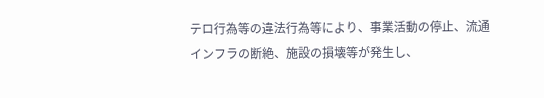テロ行為等の違法行為等により、事業活動の停止、流通インフラの断絶、施設の損壊等が発生し、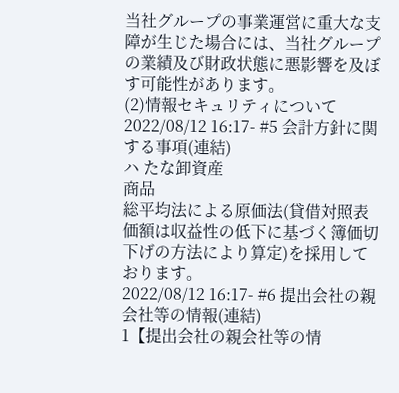当社グループの事業運営に重大な支障が生じた場合には、当社グループの業績及び財政状態に悪影響を及ぼす可能性があります。
(2)情報セキュリティについて
2022/08/12 16:17- #5 会計方針に関する事項(連結)
ハ たな卸資産
商品
総平均法による原価法(貸借対照表価額は収益性の低下に基づく簿価切下げの方法により算定)を採用しております。
2022/08/12 16:17- #6 提出会社の親会社等の情報(連結)
1【提出会社の親会社等の情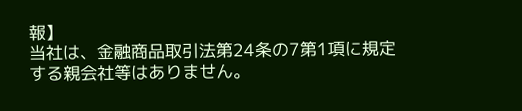報】
当社は、金融商品取引法第24条の7第1項に規定する親会社等はありません。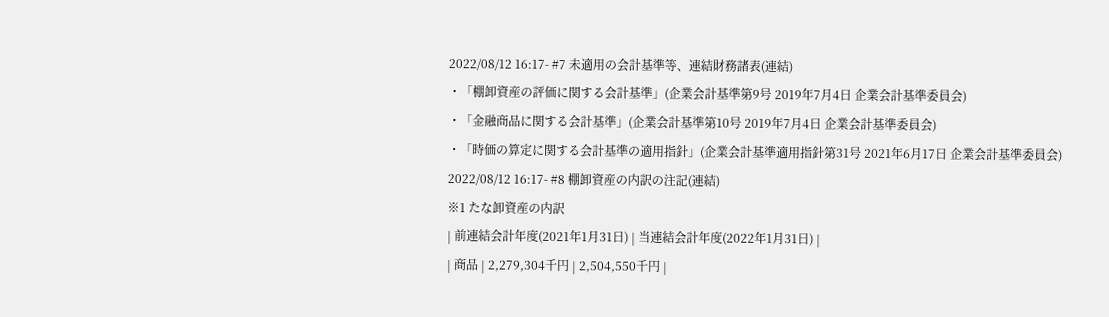2022/08/12 16:17- #7 未適用の会計基準等、連結財務諸表(連結)
・「棚卸資産の評価に関する会計基準」(企業会計基準第9号 2019年7月4日 企業会計基準委員会)
・「金融商品に関する会計基準」(企業会計基準第10号 2019年7月4日 企業会計基準委員会)
・「時価の算定に関する会計基準の適用指針」(企業会計基準適用指針第31号 2021年6月17日 企業会計基準委員会)
2022/08/12 16:17- #8 棚卸資産の内訳の注記(連結)
※1 たな卸資産の内訳
| 前連結会計年度(2021年1月31日) | 当連結会計年度(2022年1月31日) |
| 商品 | 2,279,304千円 | 2,504,550千円 |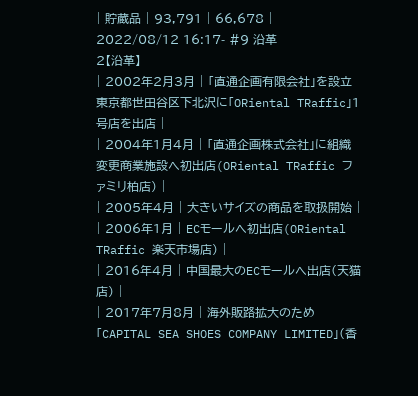| 貯蔵品 | 93,791 | 66,678 |
2022/08/12 16:17- #9 沿革
2【沿革】
| 2002年2月3月 | 「直通企画有限会社」を設立東京都世田谷区下北沢に「ORiental TRaffic」1号店を出店 |
| 2004年1月4月 | 「直通企画株式会社」に組織変更商業施設へ初出店(ORiental TRaffic ファミリ柏店) |
| 2005年4月 | 大きいサイズの商品を取扱開始 |
| 2006年1月 | ECモールへ初出店(ORiental TRaffic 楽天市場店) |
| 2016年4月 | 中国最大のECモールへ出店(天猫店) |
| 2017年7月8月 | 海外販路拡大のため「CAPITAL SEA SHOES COMPANY LIMITED」(香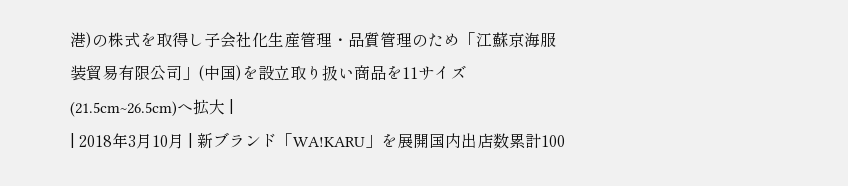港)の株式を取得し子会社化生産管理・品質管理のため「江蘇京海服装貿易有限公司」(中国)を設立取り扱い商品を11サイズ(21.5cm~26.5cm)へ拡大 |
| 2018年3月10月 | 新ブランド「WA!KARU」を展開国内出店数累計100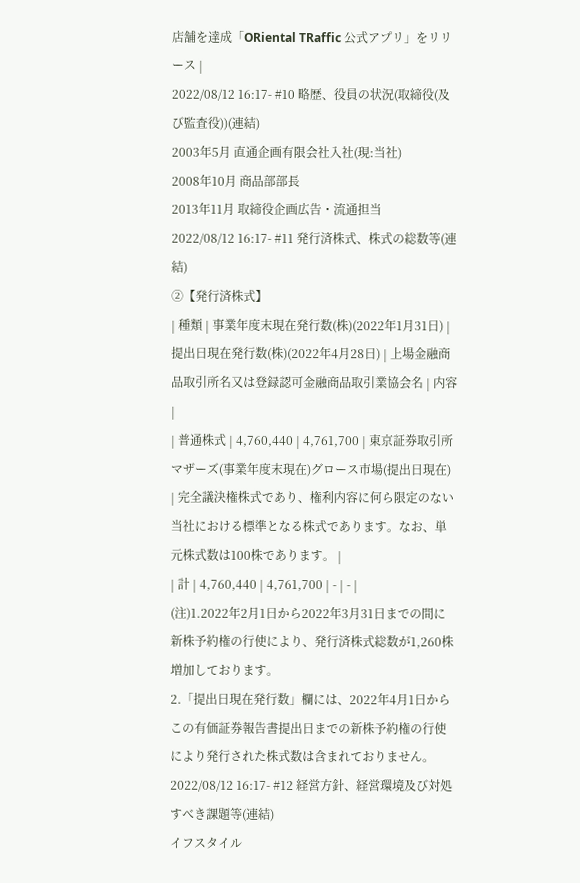店舗を達成「ORiental TRaffic 公式アプリ」をリリース |
2022/08/12 16:17- #10 略歴、役員の状況(取締役(及び監査役))(連結)
2003年5月 直通企画有限会社入社(現:当社)
2008年10月 商品部部長
2013年11月 取締役企画広告・流通担当
2022/08/12 16:17- #11 発行済株式、株式の総数等(連結)
②【発行済株式】
| 種類 | 事業年度末現在発行数(株)(2022年1月31日) | 提出日現在発行数(株)(2022年4月28日) | 上場金融商品取引所名又は登録認可金融商品取引業協会名 | 内容 |
| 普通株式 | 4,760,440 | 4,761,700 | 東京証券取引所マザーズ(事業年度末現在)グロース市場(提出日現在) | 完全議決権株式であり、権利内容に何ら限定のない当社における標準となる株式であります。なお、単元株式数は100株であります。 |
| 計 | 4,760,440 | 4,761,700 | - | - |
(注)1.2022年2月1日から2022年3月31日までの間に新株予約権の行使により、発行済株式総数が1,260株増加しております。
2.「提出日現在発行数」欄には、2022年4月1日からこの有価証券報告書提出日までの新株予約権の行使により発行された株式数は含まれておりません。
2022/08/12 16:17- #12 経営方針、経営環境及び対処すべき課題等(連結)
イフスタイル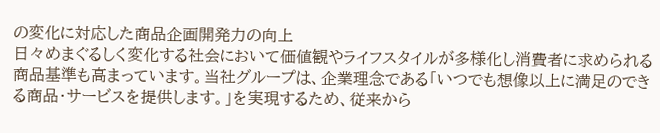の変化に対応した商品企画開発力の向上
日々めまぐるしく変化する社会において価値観やライフスタイルが多様化し消費者に求められる商品基準も高まっています。当社グループは、企業理念である「いつでも想像以上に満足のできる商品・サービスを提供します。」を実現するため、従来から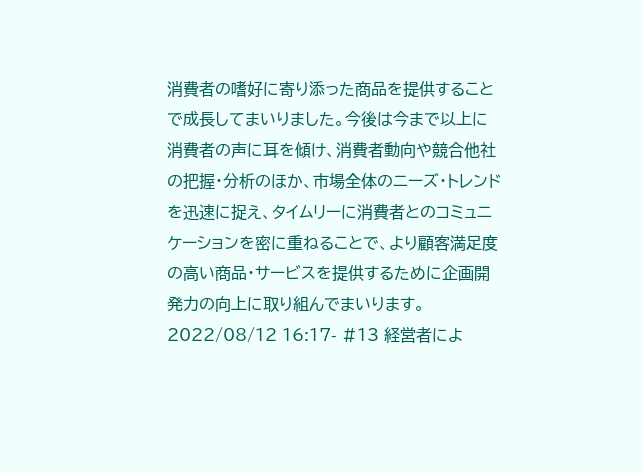消費者の嗜好に寄り添った商品を提供することで成長してまいりました。今後は今まで以上に消費者の声に耳を傾け、消費者動向や競合他社の把握・分析のほか、市場全体のニーズ・トレンドを迅速に捉え、タイムリーに消費者とのコミュニケーションを密に重ねることで、より顧客満足度の高い商品・サービスを提供するために企画開発力の向上に取り組んでまいります。
2022/08/12 16:17- #13 経営者によ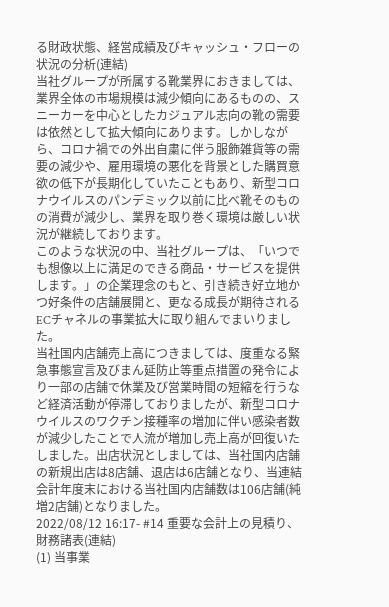る財政状態、経営成績及びキャッシュ・フローの状況の分析(連結)
当社グループが所属する靴業界におきましては、業界全体の市場規模は減少傾向にあるものの、スニーカーを中心としたカジュアル志向の靴の需要は依然として拡大傾向にあります。しかしながら、コロナ禍での外出自粛に伴う服飾雑貨等の需要の減少や、雇用環境の悪化を背景とした購買意欲の低下が長期化していたこともあり、新型コロナウイルスのパンデミック以前に比べ靴そのものの消費が減少し、業界を取り巻く環境は厳しい状況が継続しております。
このような状況の中、当社グループは、「いつでも想像以上に満足のできる商品・サービスを提供します。」の企業理念のもと、引き続き好立地かつ好条件の店舗展開と、更なる成長が期待されるECチャネルの事業拡大に取り組んでまいりました。
当社国内店舗売上高につきましては、度重なる緊急事態宣言及びまん延防止等重点措置の発令により一部の店舗で休業及び営業時間の短縮を行うなど経済活動が停滞しておりましたが、新型コロナウイルスのワクチン接種率の増加に伴い感染者数が減少したことで人流が増加し売上高が回復いたしました。出店状況としましては、当社国内店舗の新規出店は8店舗、退店は6店舗となり、当連結会計年度末における当社国内店舗数は106店舗(純増2店舗)となりました。
2022/08/12 16:17- #14 重要な会計上の見積り、財務諸表(連結)
(1) 当事業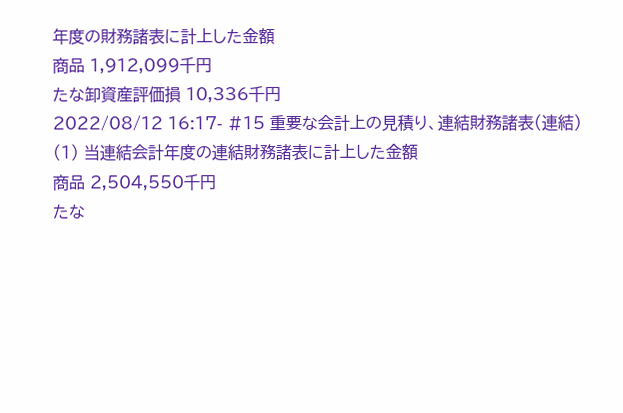年度の財務諸表に計上した金額
商品 1,912,099千円
たな卸資産評価損 10,336千円
2022/08/12 16:17- #15 重要な会計上の見積り、連結財務諸表(連結)
(1) 当連結会計年度の連結財務諸表に計上した金額
商品 2,504,550千円
たな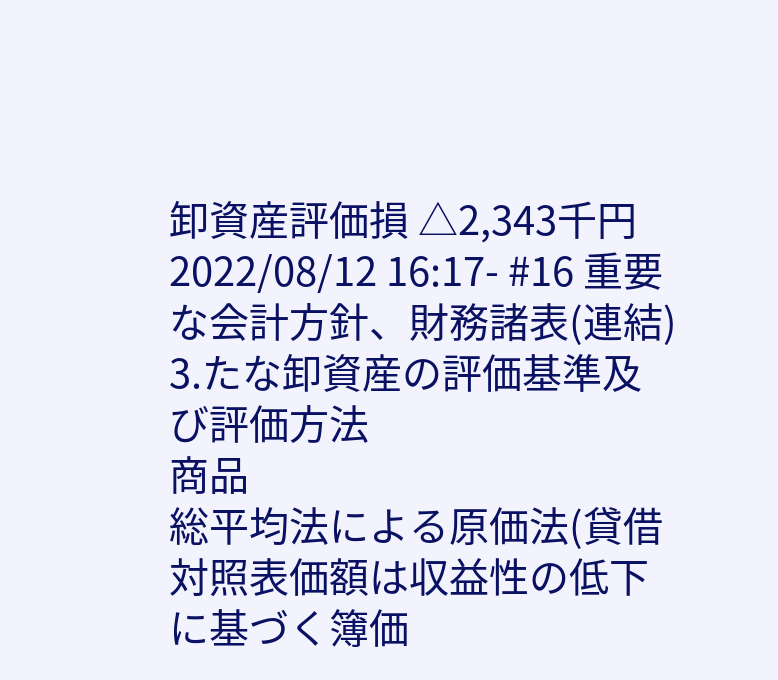卸資産評価損 △2,343千円
2022/08/12 16:17- #16 重要な会計方針、財務諸表(連結)
3.たな卸資産の評価基準及び評価方法
商品
総平均法による原価法(貸借対照表価額は収益性の低下に基づく簿価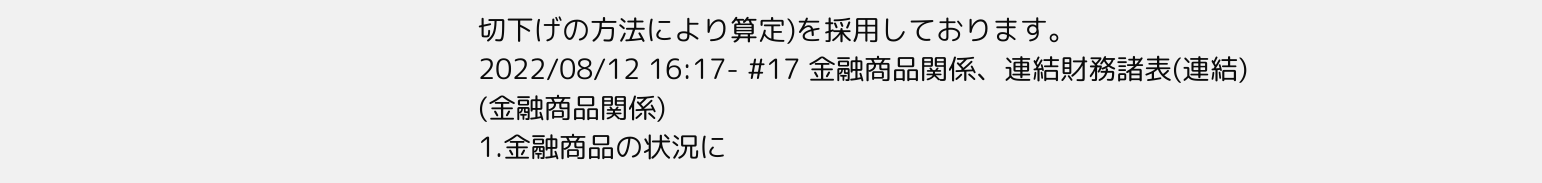切下げの方法により算定)を採用しております。
2022/08/12 16:17- #17 金融商品関係、連結財務諸表(連結)
(金融商品関係)
1.金融商品の状況に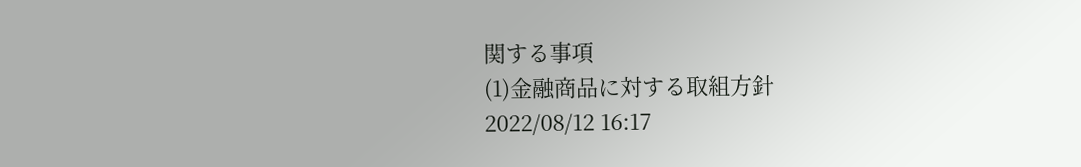関する事項
(1)金融商品に対する取組方針
2022/08/12 16:17